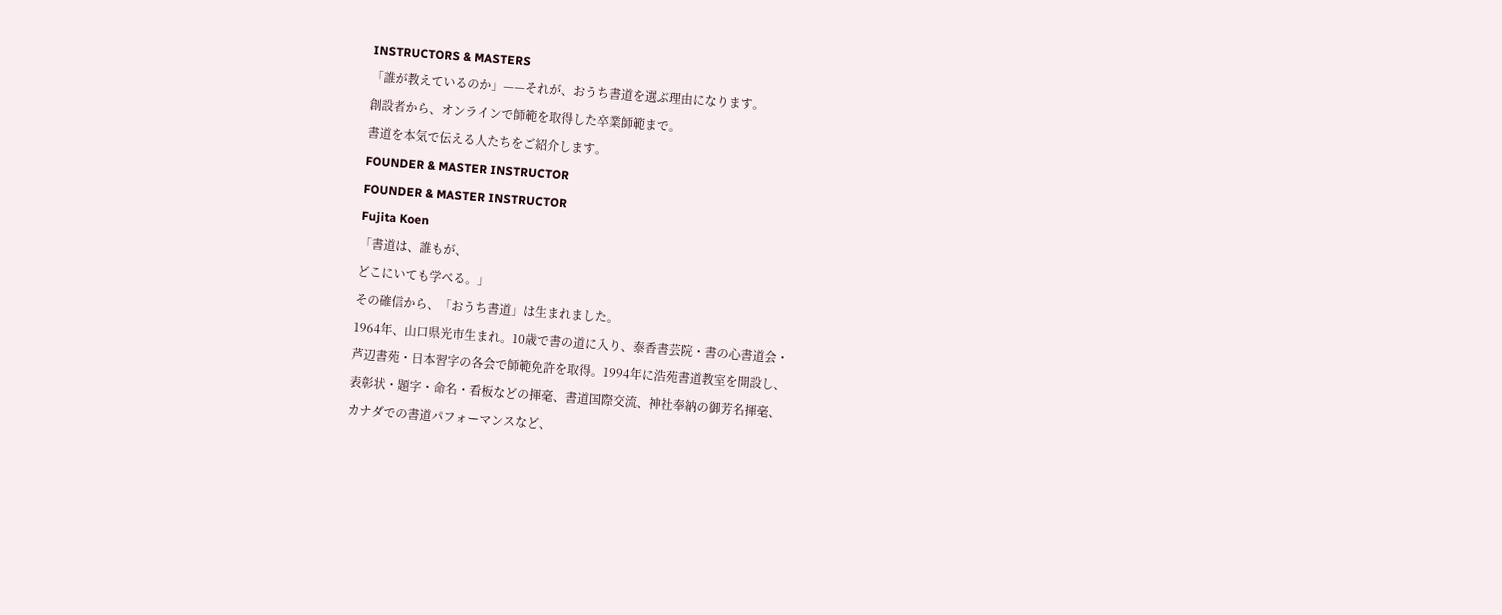INSTRUCTORS & MASTERS
「誰が教えているのか」——それが、おうち書道を選ぶ理由になります。
創設者から、オンラインで師範を取得した卒業師範まで。
書道を本気で伝える人たちをご紹介します。
FOUNDER & MASTER INSTRUCTOR
FOUNDER & MASTER INSTRUCTOR
Fujita Koen
「書道は、誰もが、
どこにいても学べる。」
その確信から、「おうち書道」は生まれました。
1964年、山口県光市生まれ。10歳で書の道に入り、泰香書芸院・書の心書道会・
芦辺書苑・日本習字の各会で師範免許を取得。1994年に浩苑書道教室を開設し、
表彰状・題字・命名・看板などの揮毫、書道国際交流、神社奉納の御芳名揮毫、
カナダでの書道パフォーマンスなど、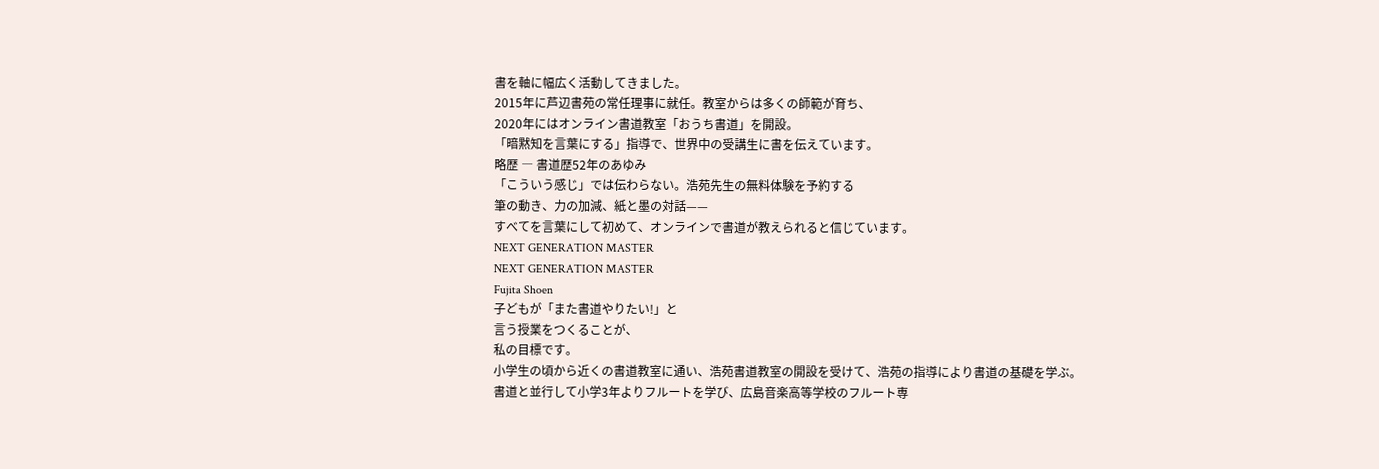書を軸に幅広く活動してきました。
2015年に芦辺書苑の常任理事に就任。教室からは多くの師範が育ち、
2020年にはオンライン書道教室「おうち書道」を開設。
「暗黙知を言葉にする」指導で、世界中の受講生に書を伝えています。
略歴 ― 書道歴52年のあゆみ
「こういう感じ」では伝わらない。浩苑先生の無料体験を予約する
筆の動き、力の加減、紙と墨の対話——
すべてを言葉にして初めて、オンラインで書道が教えられると信じています。
NEXT GENERATION MASTER
NEXT GENERATION MASTER
Fujita Shoen
子どもが「また書道やりたい!」と
言う授業をつくることが、
私の目標です。
小学生の頃から近くの書道教室に通い、浩苑書道教室の開設を受けて、浩苑の指導により書道の基礎を学ぶ。
書道と並行して小学3年よりフルートを学び、広島音楽高等学校のフルート専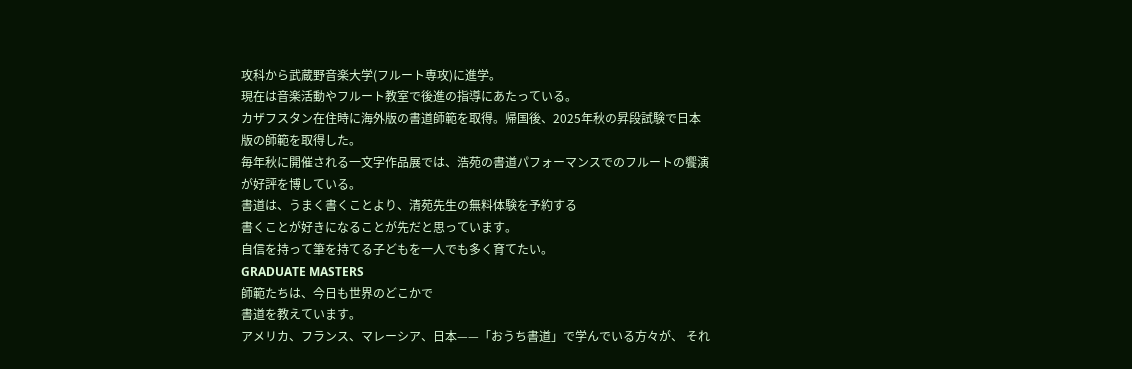攻科から武蔵野音楽大学(フルート専攻)に進学。
現在は音楽活動やフルート教室で後進の指導にあたっている。
カザフスタン在住時に海外版の書道師範を取得。帰国後、2025年秋の昇段試験で日本版の師範を取得した。
毎年秋に開催される一文字作品展では、浩苑の書道パフォーマンスでのフルートの饗演が好評を博している。
書道は、うまく書くことより、清苑先生の無料体験を予約する
書くことが好きになることが先だと思っています。
自信を持って筆を持てる子どもを一人でも多く育てたい。
GRADUATE MASTERS
師範たちは、今日も世界のどこかで
書道を教えています。
アメリカ、フランス、マレーシア、日本——「おうち書道」で学んでいる方々が、 それ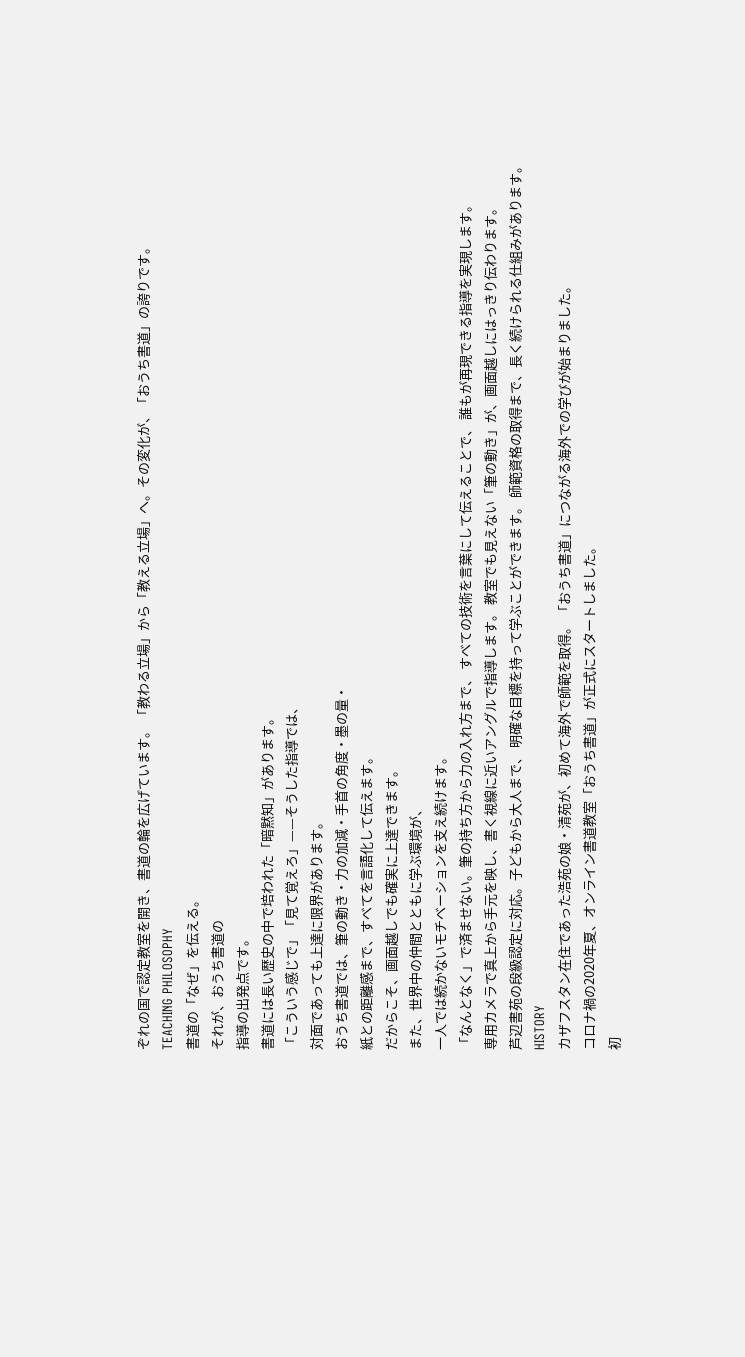ぞれの国で認定教室を開き、書道の輪を広げています。 「教わる立場」から「教える立場」へ。その変化が、「おうち書道」の誇りです。
TEACHING PHILOSOPHY
書道の「なぜ」を伝える。
それが、おうち書道の
指導の出発点です。
書道には長い歴史の中で培われた「暗黙知」があります。
「こういう感じで」「見て覚えろ」——そうした指導では、
対面であっても上達に限界があります。
おうち書道では、筆の動き・力の加減・手首の角度・墨の量・
紙との距離感まで、すべてを言語化して伝えます。
だからこそ、画面越しでも確実に上達できます。
また、世界中の仲間とともに学ぶ環境が、
一人では続かないモチベーションを支え続けます。
「なんとなく」で済ませない。筆の持ち方から力の入れ方まで、 すべての技術を言葉にして伝えることで、 誰もが再現できる指導を実現します。
専用カメラで真上から手元を映し、書く視線に近いアングルで指導します。 教室でも見えない「筆の動き」が、画面越しにはっきり伝わります。
芦辺書苑の段級認定に対応。子どもから大人まで、 明確な目標を持って学ぶことができます。 師範資格の取得まで、長く続けられる仕組みがあります。
HISTORY
カザフスタン在住であった浩苑の娘・清苑が、初めて海外で師範を取得。 「おうち書道」につながる海外での学びが始まりました。
コロナ禍の2020年夏、オンライン書道教室「おうち書道」が正式にスタートしました。
初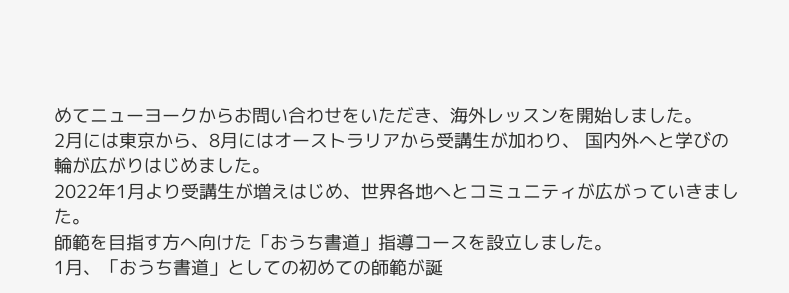めてニューヨークからお問い合わせをいただき、海外レッスンを開始しました。
2月には東京から、8月にはオーストラリアから受講生が加わり、 国内外へと学びの輪が広がりはじめました。
2022年1月より受講生が増えはじめ、世界各地へとコミュニティが広がっていきました。
師範を目指す方へ向けた「おうち書道」指導コースを設立しました。
1月、「おうち書道」としての初めての師範が誕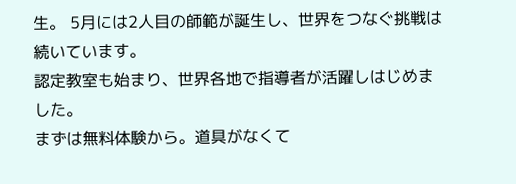生。 5月には2人目の師範が誕生し、世界をつなぐ挑戦は続いています。
認定教室も始まり、世界各地で指導者が活躍しはじめました。
まずは無料体験から。道具がなくて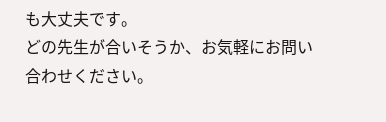も大丈夫です。
どの先生が合いそうか、お気軽にお問い合わせください。